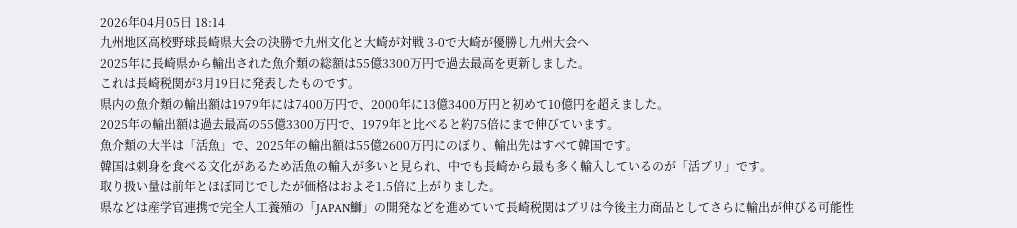2026年04月05日 18:14
九州地区高校野球長崎県大会の決勝で九州文化と大崎が対戦 3-0で大崎が優勝し九州大会へ
2025年に長崎県から輸出された魚介類の総額は55億3300万円で過去最高を更新しました。
これは長崎税関が3月19日に発表したものです。
県内の魚介類の輸出額は1979年には7400万円で、2000年に13億3400万円と初めて10億円を超えました。
2025年の輸出額は過去最高の55億3300万円で、1979年と比べると約75倍にまで伸びています。
魚介類の大半は「活魚」で、2025年の輸出額は55億2600万円にのぼり、輸出先はすべて韓国です。
韓国は刺身を食べる文化があるため活魚の輸入が多いと見られ、中でも長崎から最も多く輸入しているのが「活ブリ」です。
取り扱い量は前年とほぼ同じでしたが価格はおよそ1.5倍に上がりました。
県などは産学官連携で完全人工養殖の「JAPAN鰤」の開発などを進めていて長崎税関はブリは今後主力商品としてさらに輸出が伸びる可能性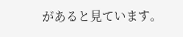があると見ています。